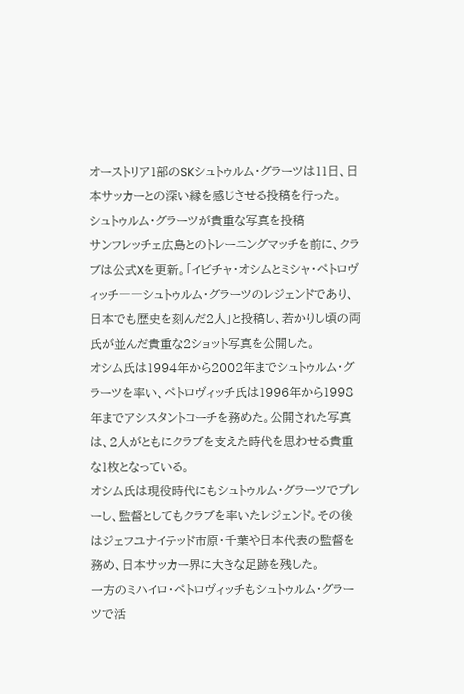オーストリア1部のSKシュトゥルム・グラーツは11日、日本サッカーとの深い縁を感じさせる投稿を行った。
シュトゥルム・グラーツが貴重な写真を投稿
サンフレッチェ広島とのトレーニングマッチを前に、クラブは公式Xを更新。「イビチャ・オシムとミシャ・ペトロヴィッチ――シュトゥルム・グラーツのレジェンドであり、日本でも歴史を刻んだ2人」と投稿し、若かりし頃の両氏が並んだ貴重な2ショット写真を公開した。
オシム氏は1994年から2002年までシュトゥルム・グラーツを率い、ペトロヴィッチ氏は1996年から1998年までアシスタントコーチを務めた。公開された写真は、2人がともにクラブを支えた時代を思わせる貴重な1枚となっている。
オシム氏は現役時代にもシュトゥルム・グラーツでプレーし、監督としてもクラブを率いたレジェンド。その後はジェフユナイテッド市原・千葉や日本代表の監督を務め、日本サッカー界に大きな足跡を残した。
一方のミハイロ・ペトロヴィッチもシュトゥルム・グラーツで活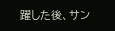躍した後、サン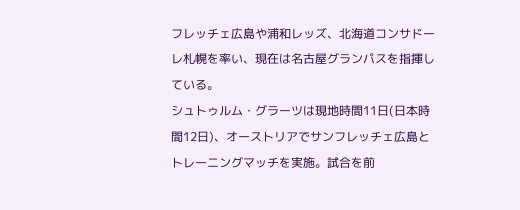フレッチェ広島や浦和レッズ、北海道コンサドーレ札幌を率い、現在は名古屋グランパスを指揮している。
シュトゥルム・グラーツは現地時間11日(日本時間12日)、オーストリアでサンフレッチェ広島とトレーニングマッチを実施。試合を前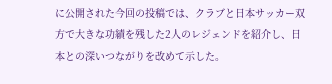に公開された今回の投稿では、クラブと日本サッカー双方で大きな功績を残した2人のレジェンドを紹介し、日本との深いつながりを改めて示した。